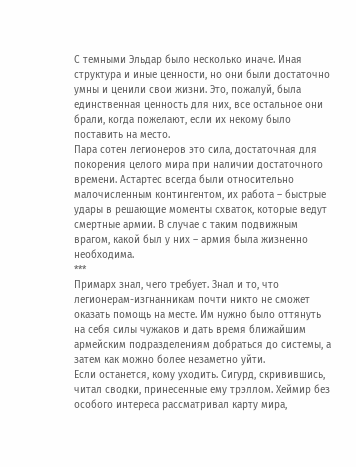С темными Эльдар было несколько иначе. Иная структура и иные ценности, но они были достаточно умны и ценили свои жизни. Это, пожалуй, была единственная ценность для них, все остальное они брали, когда пожелают, если их некому было поставить на место.
Пара сотен легионеров это сила, достаточная для покорения целого мира при наличии достаточного времени. Астартес всегда были относительно малочисленным контингентом, их работа – быстрые удары в решающие моменты схваток, которые ведут смертные армии. В случае с таким подвижным врагом, какой был у них – армия была жизненно необходима.
***
Примарх знал, чего требует. Знал и то, что легионерам-изгнанникам почти никто не сможет оказать помощь на месте. Им нужно было оттянуть на себя силы чужаков и дать время ближайшим армейским подразделениям добраться до системы, а затем как можно более незаметно уйти.
Если останется, кому уходить. Сигурд, скривившись, читал сводки, принесенные ему трэллом. Хеймир без особого интереса рассматривал карту мира,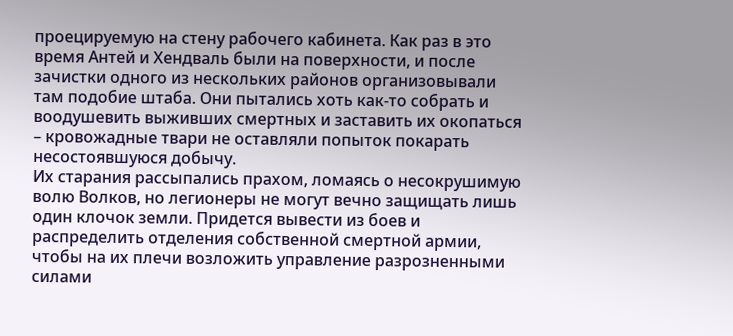проецируемую на стену рабочего кабинета. Как раз в это время Антей и Хендваль были на поверхности, и после зачистки одного из нескольких районов организовывали там подобие штаба. Они пытались хоть как-то собрать и воодушевить выживших смертных и заставить их окопаться – кровожадные твари не оставляли попыток покарать несостоявшуюся добычу.
Их старания рассыпались прахом, ломаясь о несокрушимую волю Волков, но легионеры не могут вечно защищать лишь один клочок земли. Придется вывести из боев и распределить отделения собственной смертной армии, чтобы на их плечи возложить управление разрозненными силами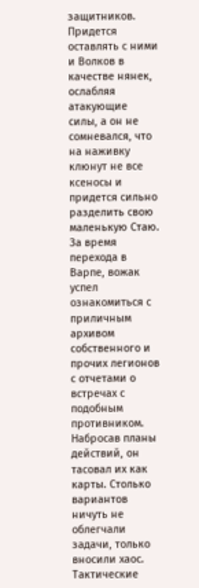защитников. Придется оставлять с ними и Волков в качестве нянек, ослабляя атакующие силы, а он не сомневался, что на наживку клюнут не все ксеносы и придется сильно разделить свою маленькую Стаю.
За время перехода в Варпе, вожак успел ознакомиться с приличным архивом собственного и прочих легионов с отчетами о встречах с подобным противником. Набросав планы действий, он тасовал их как карты. Столько вариантов ничуть не облегчали задачи, только вносили хаос. Тактические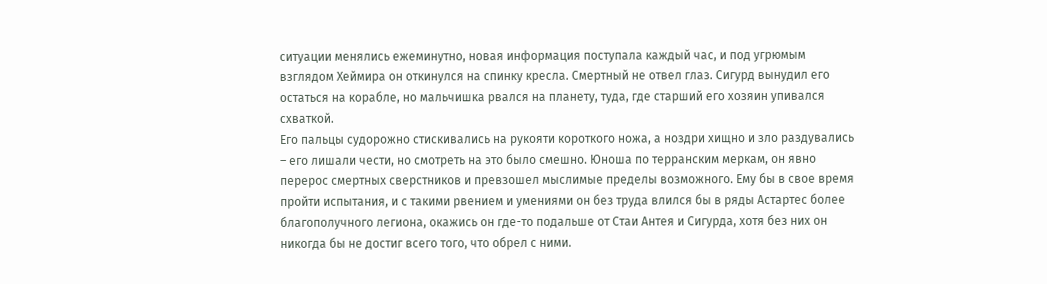ситуации менялись ежеминутно, новая информация поступала каждый час, и под угрюмым взглядом Хеймира он откинулся на спинку кресла. Смертный не отвел глаз. Сигурд вынудил его остаться на корабле, но мальчишка рвался на планету, туда, где старший его хозяин упивался схваткой.
Его пальцы судорожно стискивались на рукояти короткого ножа, а ноздри хищно и зло раздувались – его лишали чести, но смотреть на это было смешно. Юноша по терранским меркам, он явно перерос смертных сверстников и превзошел мыслимые пределы возможного. Ему бы в свое время пройти испытания, и с такими рвением и умениями он без труда влился бы в ряды Астартес более благополучного легиона, окажись он где-то подальше от Стаи Антея и Сигурда, хотя без них он никогда бы не достиг всего того, что обрел с ними.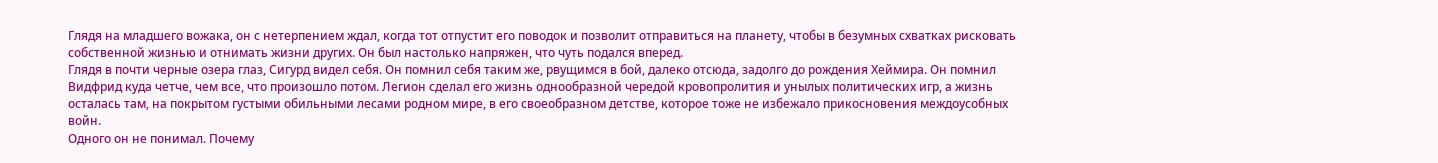Глядя на младшего вожака, он с нетерпением ждал, когда тот отпустит его поводок и позволит отправиться на планету, чтобы в безумных схватках рисковать собственной жизнью и отнимать жизни других. Он был настолько напряжен, что чуть подался вперед.
Глядя в почти черные озера глаз, Сигурд видел себя. Он помнил себя таким же, рвущимся в бой, далеко отсюда, задолго до рождения Хеймира. Он помнил Видфрид куда четче, чем все, что произошло потом. Легион сделал его жизнь однообразной чередой кровопролития и унылых политических игр, а жизнь осталась там, на покрытом густыми обильными лесами родном мире, в его своеобразном детстве, которое тоже не избежало прикосновения междоусобных войн.
Одного он не понимал. Почему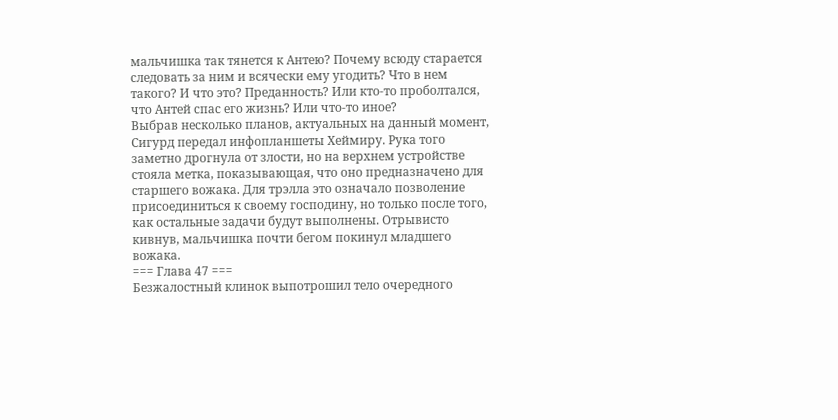мальчишка так тянется к Антею? Почему всюду старается следовать за ним и всячески ему угодить? Что в нем такого? И что это? Преданность? Или кто-то проболтался, что Антей спас его жизнь? Или что-то иное?
Выбрав несколько планов, актуальных на данный момент, Сигурд передал инфопланшеты Хеймиру. Рука того заметно дрогнула от злости, но на верхнем устройстве стояла метка, показывающая, что оно предназначено для старшего вожака. Для трэлла это означало позволение присоединиться к своему господину, но только после того, как остальные задачи будут выполнены. Отрывисто кивнув, мальчишка почти бегом покинул младшего вожака.
=== Глава 47 ===
Безжалостный клинок выпотрошил тело очередного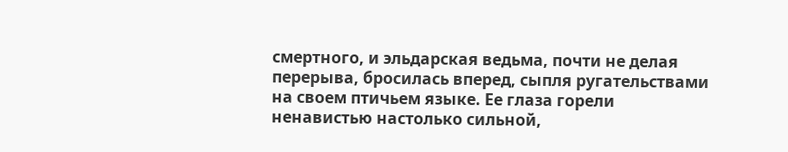смертного, и эльдарская ведьма, почти не делая перерыва, бросилась вперед, сыпля ругательствами на своем птичьем языке. Ее глаза горели ненавистью настолько сильной,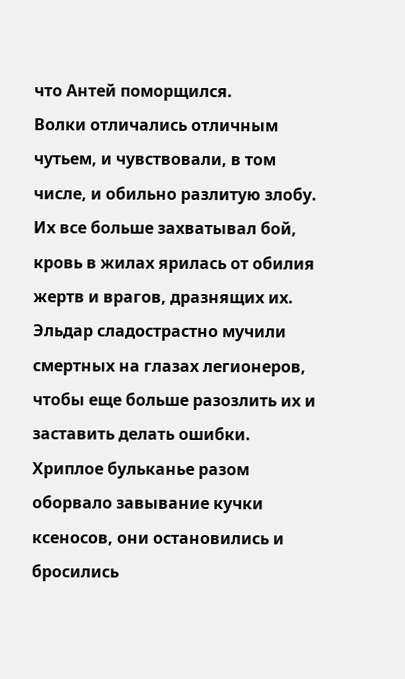что Антей поморщился.
Волки отличались отличным чутьем, и чувствовали, в том числе, и обильно разлитую злобу. Их все больше захватывал бой, кровь в жилах ярилась от обилия жертв и врагов, дразнящих их. Эльдар сладострастно мучили смертных на глазах легионеров, чтобы еще больше разозлить их и заставить делать ошибки.
Хриплое бульканье разом оборвало завывание кучки ксеносов, они остановились и бросились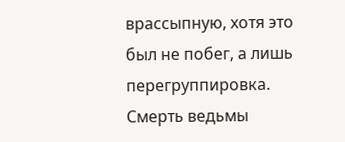врассыпную, хотя это был не побег, а лишь перегруппировка. Смерть ведьмы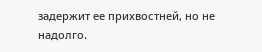задержит ее прихвостней, но не надолго.